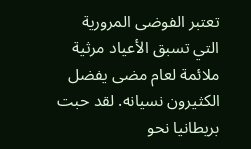تعتبر الفوضى المرورية التي تسبق الأعياد مرثية ملائمة لعام مضى يفضل الكثيرون نسيانه. لقد حبت بريطانيا نحو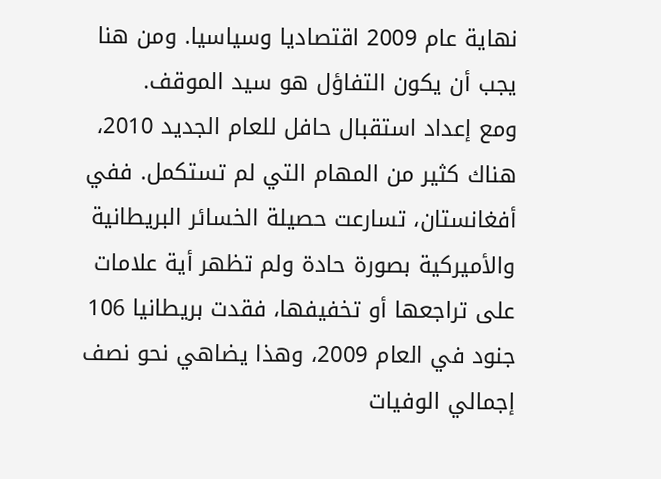نهاية عام 2009 اقتصاديا وسياسيا. ومن هنا يجب أن يكون التفاؤل هو سيد الموقف.
ومع إعداد استقبال حافل للعام الجديد 2010، هناك كثير من المهام التي لم تستكمل. ففي أفغانستان، تسارعت حصيلة الخسائر البريطانية والأميركية بصورة حادة ولم تظهر أية علامات على تراجعها أو تخفيفها، فقدت بريطانيا 106 جنود في العام 2009، وهذا يضاهي نحو نصف إجمالي الوفيات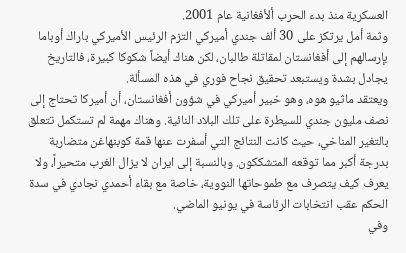العسكرية منذ بدء الحرب ألأفغانية عام 2001.
وثمة أمل يرتكز على 30 ألف جندي أميركي التزم الرئيس الأميركي باراك أوباما بإرسالهم إلى أفغانستان لمقاتلة طالبان، لكن هناك أيضاً شكوكا كبيرة، فالتاريخ يجادل بشدة ويستبعد تحقيق نجاح فوري في هذه المسألة.
ويعتقد ماثيو هوه، وهو خبير أميركي في شؤون أفغانستان، أن أميركا تحتاج إلى نصف مليون جندي للسيطرة على تلك البلاد النائية. وهناك مهمة لم تستكمل تتعلق بالتغير المناخي، حيث كانت النتائج التي أسفرت عنها قمة كوبنهاغن متضاربة بدرجة أكبر مما توقعه المتشككون. وبالنسبة إلى ايران لا يزال الغرب متحيراً، ولا يعرف كيف يتصرف مع طموحاتها النووية، خاصة مع بقاء أحمدي نجادي في سدة الحكم عقب انتخابات الرئاسة في يونيو الماضي.
وفي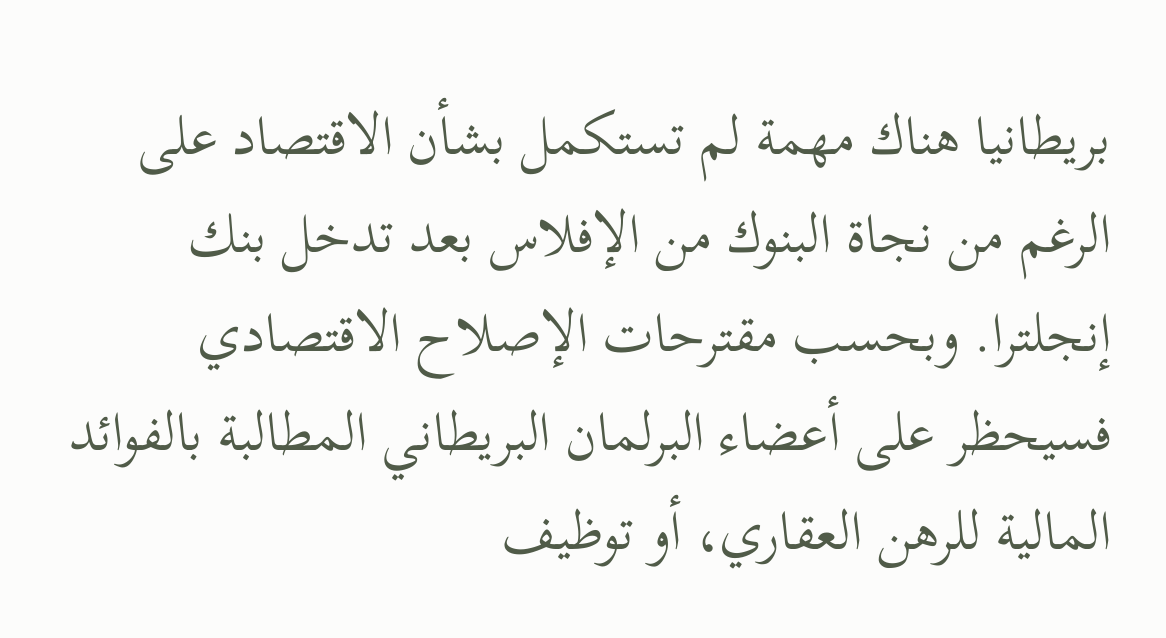بريطانيا هناك مهمة لم تستكمل بشأن الاقتصاد على الرغم من نجاة البنوك من الإفلاس بعد تدخل بنك إنجلترا. وبحسب مقترحات الإصلاح الاقتصادي فسيحظر على أعضاء البرلمان البريطاني المطالبة بالفوائد المالية للرهن العقاري، أو توظيف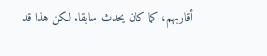أقاربهم، كما كان يحدث سابقا. لكن هذا قد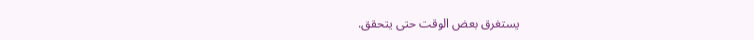يستغرق بعض الوقت حتى يتحقق.